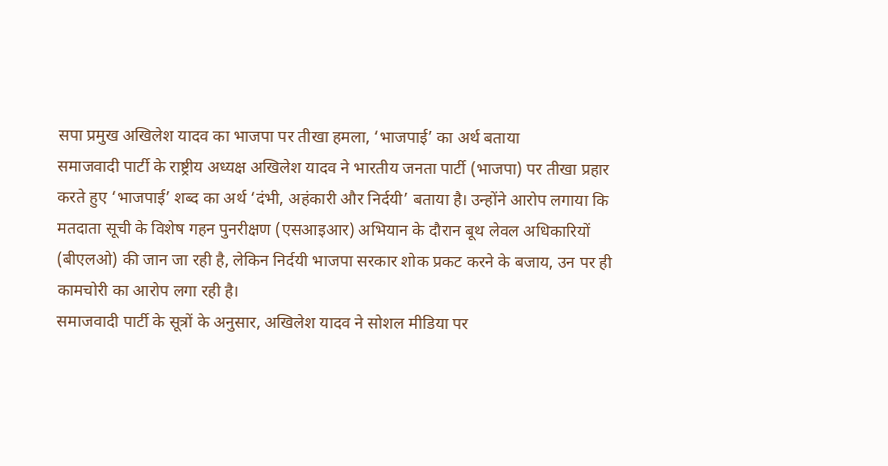सपा प्रमुख अखिलेश यादव का भाजपा पर तीखा हमला, ‘भाजपाई’ का अर्थ बताया
समाजवादी पार्टी के राष्ट्रीय अध्यक्ष अखिलेश यादव ने भारतीय जनता पार्टी (भाजपा) पर तीखा प्रहार करते हुए ‘भाजपाई’ शब्द का अर्थ ‘दंभी, अहंकारी और निर्दयी’ बताया है। उन्होंने आरोप लगाया कि मतदाता सूची के विशेष गहन पुनरीक्षण (एसआइआर) अभियान के दौरान बूथ लेवल अधिकारियों (बीएलओ) की जान जा रही है, लेकिन निर्दयी भाजपा सरकार शोक प्रकट करने के बजाय, उन पर ही कामचोरी का आरोप लगा रही है।
समाजवादी पार्टी के सूत्रों के अनुसार, अखिलेश यादव ने सोशल मीडिया पर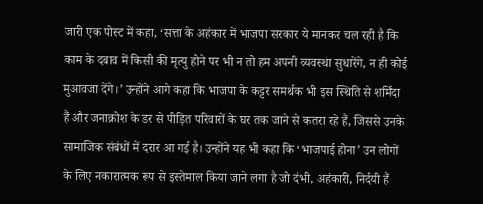जारी एक पोस्ट में कहा, ‘सत्ता के अहंकार में भाजपा सरकार ये मानकर चल रही है कि काम के दबाव में किसी की मृत्यु होने पर भी न तो हम अपनी व्यवस्था सुधारेंगे, न ही कोई मुआवजा देंगे।’ उन्होंने आगे कहा कि भाजपा के कट्टर समर्थक भी इस स्थिति से शर्मिंदा हैं और जनाक्रोश के डर से पीड़ित परिवारों के घर तक जाने से कतरा रहे हैं, जिससे उनके सामाजिक संबंधों में दरार आ गई है। उन्होंने यह भी कहा कि ‘भाजपाई होना’ उन लोगों के लिए नकारात्मक रूप से इस्तेमाल किया जाने लगा है जो दंभी, अहंकारी, निर्दयी हैं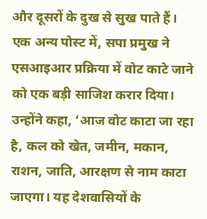और दूसरों के दुख से सुख पाते हैं।
एक अन्य पोस्ट में, सपा प्रमुख ने एसआइआर प्रक्रिया में वोट काटे जाने को एक बड़ी साजिश करार दिया। उन्होंने कहा, ‘आज वोट काटा जा रहा है, कल को खेत, जमीन, मकान, राशन, जाति, आरक्षण से नाम काटा जाएगा। यह देशवासियों के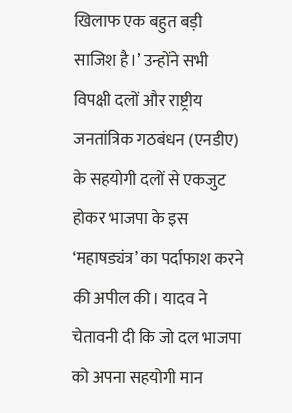खिलाफ एक बहुत बड़ी साजिश है।’ उन्होंने सभी विपक्षी दलों और राष्ट्रीय जनतांत्रिक गठबंधन (एनडीए) के सहयोगी दलों से एकजुट होकर भाजपा के इस ‘महाषड्यंत्र’ का पर्दाफाश करने की अपील की। यादव ने चेतावनी दी कि जो दल भाजपा को अपना सहयोगी मान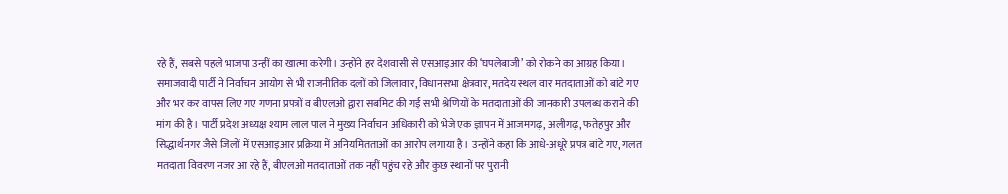रहे हैं, सबसे पहले भाजपा उन्हीं का खात्मा करेगी। उन्होंने हर देशवासी से एसआइआर की ‘घपलेबाजी’ को रोकने का आग्रह किया।
समाजवादी पार्टी ने निर्वाचन आयोग से भी राजनीतिक दलों को जिलावार, विधानसभा क्षेत्रवार, मतदेय स्थल वार मतदाताओं को बांटे गए और भर कर वापस लिए गए गणना प्रपत्रों व बीएलओ द्वारा सबमिट की गई सभी श्रेणियों के मतदाताओं की जानकारी उपलब्ध कराने की मांग की है। पार्टी प्रदेश अध्यक्ष श्याम लाल पाल ने मुख्य निर्वाचन अधिकारी को भेजे एक ज्ञापन में आजमगढ़, अलीगढ़, फतेहपुर और सिद्धार्थनगर जैसे जिलों में एसआइआर प्रक्रिया में अनियमितताओं का आरोप लगाया है। उन्होंने कहा कि आधे-अधूरे प्रपत्र बांटे गए, गलत मतदाता विवरण नजर आ रहे हैं, बीएलओ मतदाताओं तक नहीं पहुंच रहे और कुछ स्थानों पर पुरानी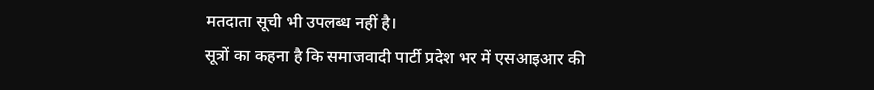मतदाता सूची भी उपलब्ध नहीं है।
सूत्रों का कहना है कि समाजवादी पार्टी प्रदेश भर में एसआइआर की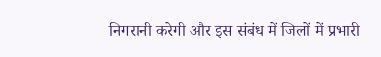निगरानी करेगी और इस संबंध में जिलों में प्रभारी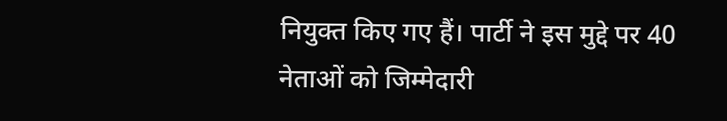नियुक्त किए गए हैं। पार्टी ने इस मुद्दे पर 40 नेताओं को जिम्मेदारी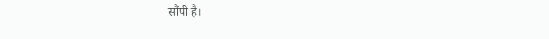सौंपी है।